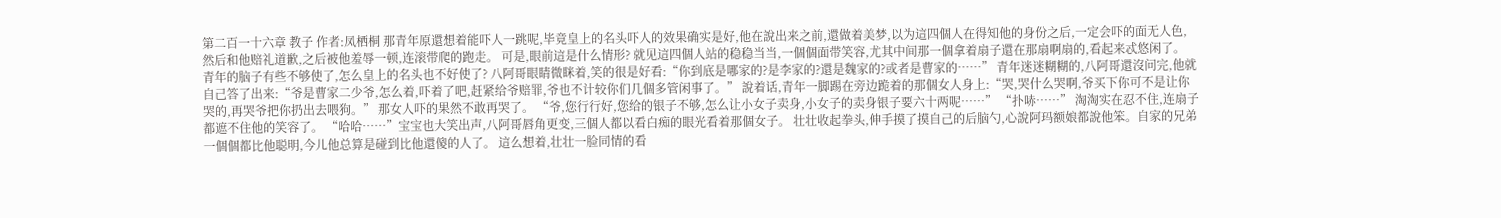第二百一十六章 教子 作者:凤栖桐 那青年原還想着能吓人一跳呢,毕竟皇上的名头吓人的效果确实是好,他在說出来之前,還做着美梦,以为這四個人在得知他的身份之后,一定会吓的面无人色,然后和他赔礼道歉,之后被他羞辱一顿,连滚带爬的跑走。 可是,眼前這是什么情形? 就见這四個人站的稳稳当当,一個個面带笑容,尤其中间那一個拿着扇子還在那扇啊扇的,看起来忒悠闲了。 青年的脑子有些不够使了,怎么皇上的名头也不好使了? 八阿哥眼睛微眯着,笑的很是好看:“你到底是哪家的?是李家的?還是魏家的?或者是曹家的……” 青年迷迷糊糊的,八阿哥還沒问完,他就自己答了出来:“爷是曹家二少爷,怎么着,吓着了吧,赶紧给爷赔罪,爷也不计较你们几個多管闲事了。” 說着话,青年一脚踢在旁边跪着的那個女人身上:“哭,哭什么哭啊,爷买下你可不是让你哭的,再哭爷把你扔出去喂狗。” 那女人吓的果然不敢再哭了。 “爷,您行行好,您给的银子不够,怎么让小女子卖身,小女子的卖身银子要六十两呢……” “扑哧……” 淘淘实在忍不住,连扇子都遮不住他的笑容了。 “哈哈……”宝宝也大笑出声,八阿哥唇角更变,三個人都以看白痴的眼光看着那個女子。 壮壮收起拳头,伸手摸了摸自己的后脑勺,心說阿玛额娘都說他笨。自家的兄弟一個個都比他聪明,今儿他总算是碰到比他還傻的人了。 這么想着,壮壮一脸同情的看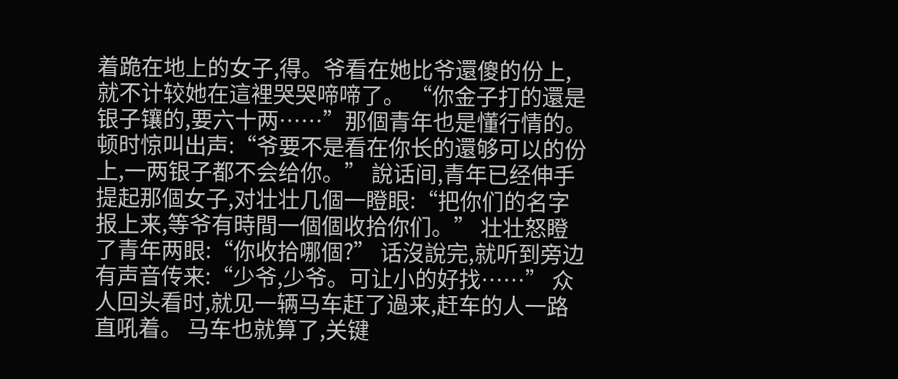着跪在地上的女子,得。爷看在她比爷還傻的份上,就不计较她在這裡哭哭啼啼了。 “你金子打的還是银子镶的,要六十两……”那個青年也是懂行情的。顿时惊叫出声:“爷要不是看在你长的還够可以的份上,一两银子都不会给你。” 說话间,青年已经伸手提起那個女子,对壮壮几個一瞪眼:“把你们的名字报上来,等爷有時間一個個收拾你们。” 壮壮怒瞪了青年两眼:“你收拾哪個?” 话沒說完,就听到旁边有声音传来:“少爷,少爷。可让小的好找……” 众人回头看时,就见一辆马车赶了過来,赶车的人一路直吼着。 马车也就算了,关键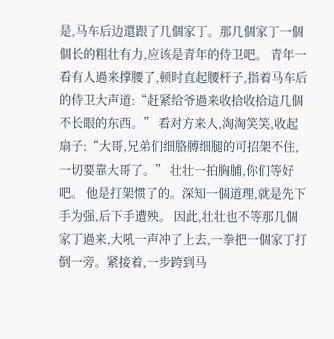是,马车后边還跟了几個家丁。那几個家丁一個個长的粗壮有力,应该是青年的侍卫吧。 青年一看有人過来撑腰了,顿时直起腰杆子,指着马车后的侍卫大声道:“赶紧给爷過来收拾收拾這几個不长眼的东西。” 看对方来人,淘淘笑笑,收起扇子:“大哥,兄弟们细胳膊细腿的可招架不住,一切要靠大哥了。” 壮壮一拍胸脯,你们等好吧。 他是打架惯了的。深知一個道理,就是先下手为强,后下手遭殃。 因此,壮壮也不等那几個家丁過来,大吼一声冲了上去,一拳把一個家丁打倒一旁。紧接着,一步跨到马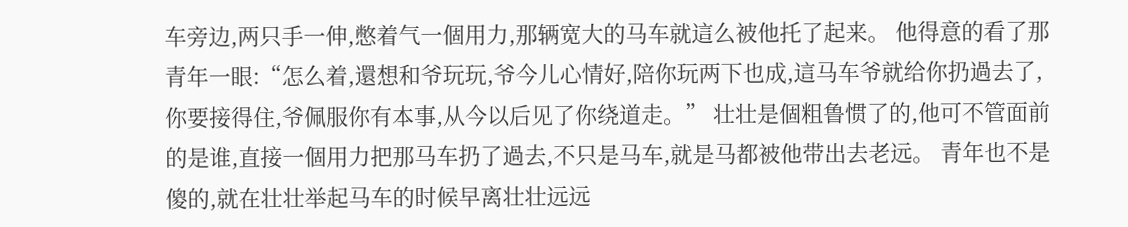车旁边,两只手一伸,憋着气一個用力,那辆宽大的马车就這么被他托了起来。 他得意的看了那青年一眼:“怎么着,還想和爷玩玩,爷今儿心情好,陪你玩两下也成,這马车爷就给你扔過去了,你要接得住,爷佩服你有本事,从今以后见了你绕道走。” 壮壮是個粗鲁惯了的,他可不管面前的是谁,直接一個用力把那马车扔了過去,不只是马车,就是马都被他带出去老远。 青年也不是傻的,就在壮壮举起马车的时候早离壮壮远远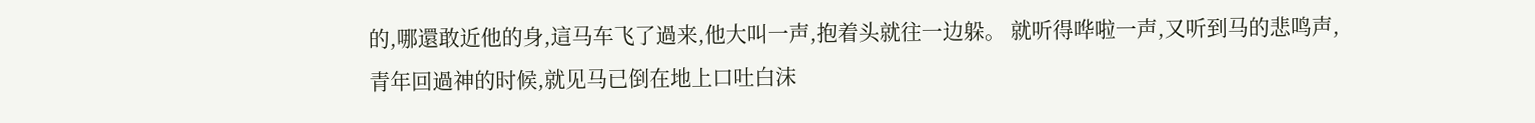的,哪還敢近他的身,這马车飞了過来,他大叫一声,抱着头就往一边躲。 就听得哗啦一声,又听到马的悲鸣声,青年回過神的时候,就见马已倒在地上口吐白沫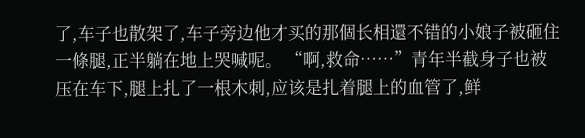了,车子也散架了,车子旁边他才买的那個长相還不错的小娘子被砸住一條腿,正半躺在地上哭喊呢。 “啊,救命……”青年半截身子也被压在车下,腿上扎了一根木刺,应该是扎着腿上的血管了,鲜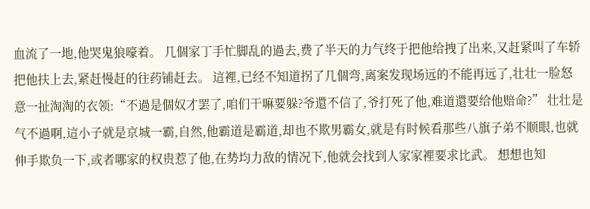血流了一地,他哭鬼狼嚎着。 几個家丁手忙脚乱的過去,费了半天的力气终于把他给拽了出来,又赶紧叫了车轿把他扶上去,紧赶慢赶的往药铺赶去。 這裡,已经不知道拐了几個弯,离案发现场远的不能再远了,壮壮一脸怒意一扯淘淘的衣领:“不過是個奴才罢了,咱们干嘛要躲?爷還不信了,爷打死了他,难道還要给他赔命?” 壮壮是气不過啊,這小子就是京城一霸,自然,他霸道是霸道,却也不欺男霸女,就是有时候看那些八旗子弟不顺眼,也就伸手欺负一下,或者哪家的权贵惹了他,在势均力敌的情况下,他就会找到人家家裡要求比武。 想想也知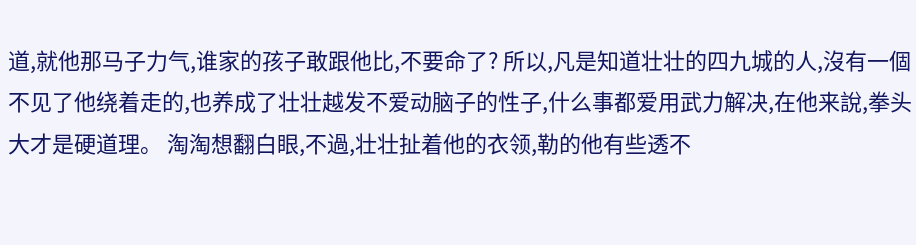道,就他那马子力气,谁家的孩子敢跟他比,不要命了? 所以,凡是知道壮壮的四九城的人,沒有一個不见了他绕着走的,也养成了壮壮越发不爱动脑子的性子,什么事都爱用武力解决,在他来說,拳头大才是硬道理。 淘淘想翻白眼,不過,壮壮扯着他的衣领,勒的他有些透不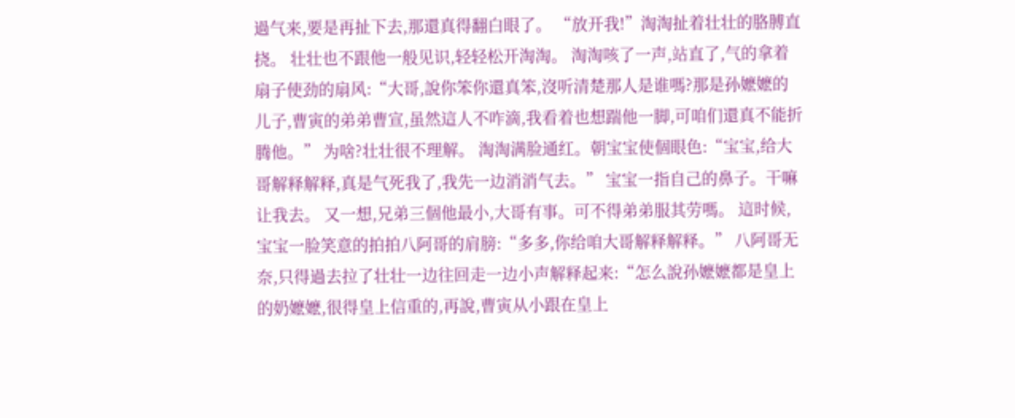過气来,要是再扯下去,那還真得翻白眼了。 “放开我!”淘淘扯着壮壮的胳膊直挠。 壮壮也不跟他一般见识,轻轻松开淘淘。 淘淘咳了一声,站直了,气的拿着扇子使劲的扇风:“大哥,說你笨你還真笨,沒听清楚那人是谁嗎?那是孙嬷嬷的儿子,曹寅的弟弟曹宣,虽然這人不咋滴,我看着也想踹他一脚,可咱们還真不能折腾他。” 为啥?壮壮很不理解。 淘淘满脸通红。朝宝宝使個眼色:“宝宝,给大哥解释解释,真是气死我了,我先一边消消气去。” 宝宝一指自己的鼻子。干嘛让我去。 又一想,兄弟三個他最小,大哥有事。可不得弟弟服其劳嗎。 這时候,宝宝一脸笑意的拍拍八阿哥的肩膀:“多多,你给咱大哥解释解释。” 八阿哥无奈,只得過去拉了壮壮一边往回走一边小声解释起来:“怎么說孙嬷嬷都是皇上的奶嬷嬷,很得皇上信重的,再說,曹寅从小跟在皇上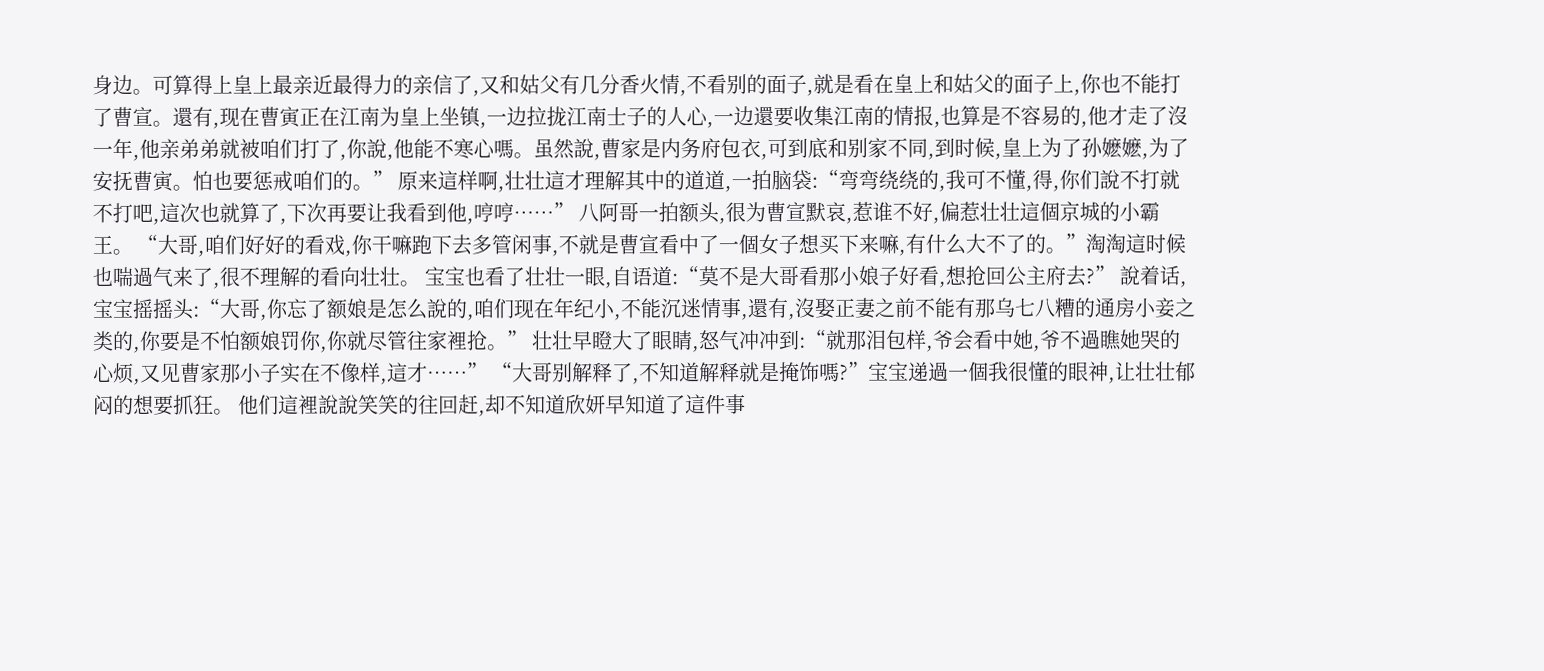身边。可算得上皇上最亲近最得力的亲信了,又和姑父有几分香火情,不看别的面子,就是看在皇上和姑父的面子上,你也不能打了曹宣。還有,现在曹寅正在江南为皇上坐镇,一边拉拢江南士子的人心,一边還要收集江南的情报,也算是不容易的,他才走了沒一年,他亲弟弟就被咱们打了,你說,他能不寒心嗎。虽然說,曹家是内务府包衣,可到底和别家不同,到时候,皇上为了孙嬷嬷,为了安抚曹寅。怕也要惩戒咱们的。” 原来這样啊,壮壮這才理解其中的道道,一拍脑袋:“弯弯绕绕的,我可不懂,得,你们說不打就不打吧,這次也就算了,下次再要让我看到他,哼哼……” 八阿哥一拍额头,很为曹宣默哀,惹谁不好,偏惹壮壮這個京城的小霸王。 “大哥,咱们好好的看戏,你干嘛跑下去多管闲事,不就是曹宣看中了一個女子想买下来嘛,有什么大不了的。”淘淘這时候也喘過气来了,很不理解的看向壮壮。 宝宝也看了壮壮一眼,自语道:“莫不是大哥看那小娘子好看,想抢回公主府去?” 說着话,宝宝摇摇头:“大哥,你忘了额娘是怎么說的,咱们现在年纪小,不能沉迷情事,還有,沒娶正妻之前不能有那乌七八糟的通房小妾之类的,你要是不怕额娘罚你,你就尽管往家裡抢。” 壮壮早瞪大了眼睛,怒气冲冲到:“就那泪包样,爷会看中她,爷不過瞧她哭的心烦,又见曹家那小子实在不像样,這才……” “大哥别解释了,不知道解释就是掩饰嗎?”宝宝递過一個我很懂的眼神,让壮壮郁闷的想要抓狂。 他们這裡說說笑笑的往回赶,却不知道欣妍早知道了這件事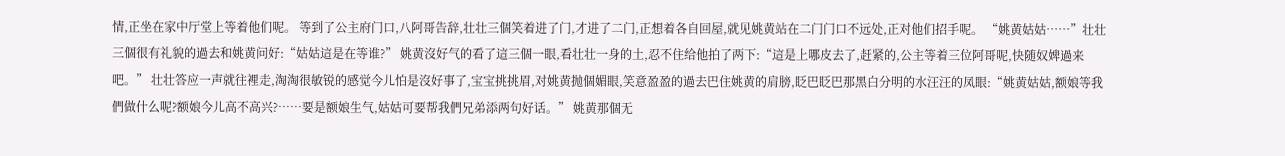情,正坐在家中厅堂上等着他们呢。 等到了公主府门口,八阿哥告辞,壮壮三個笑着进了门,才进了二门,正想着各自回屋,就见姚黄站在二门门口不远处,正对他们招手呢。 “姚黄姑姑……”壮壮三個很有礼貌的過去和姚黄问好:“姑姑這是在等谁?” 姚黄沒好气的看了這三個一眼,看壮壮一身的土,忍不住给他拍了两下:“這是上哪皮去了,赶紧的,公主等着三位阿哥呢,快随奴婢過来吧。” 壮壮答应一声就往裡走,淘淘很敏锐的感觉今儿怕是沒好事了,宝宝挑挑眉,对姚黄抛個媚眼,笑意盈盈的過去巴住姚黄的肩膀,眨巴眨巴那黑白分明的水汪汪的凤眼:“姚黄姑姑,额娘等我們做什么呢?额娘今儿高不高兴?……要是额娘生气,姑姑可要帮我們兄弟添两句好话。” 姚黄那個无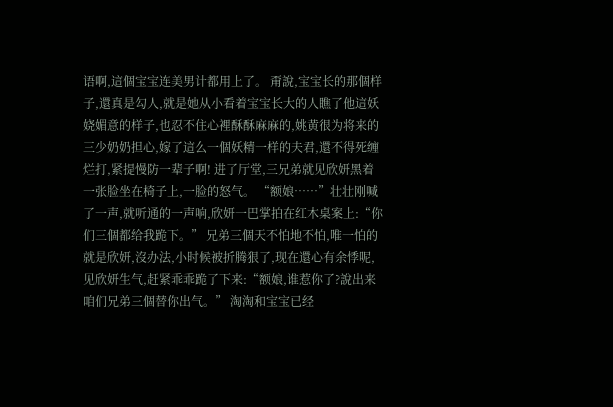语啊,這個宝宝连美男计都用上了。 甭說,宝宝长的那個样子,還真是勾人,就是她从小看着宝宝长大的人瞧了他這妖娆媚意的样子,也忍不住心裡酥酥麻麻的,姚黄很为将来的三少奶奶担心,嫁了這么一個妖精一样的夫君,還不得死缠烂打,紧提慢防一辈子啊! 进了厅堂,三兄弟就见欣妍黑着一张脸坐在椅子上,一脸的怒气。 “额娘……”壮壮刚喊了一声,就听通的一声响,欣妍一巴掌拍在红木桌案上:“你们三個都给我跪下。” 兄弟三個天不怕地不怕,唯一怕的就是欣妍,沒办法,小时候被折腾狠了,现在還心有余悸呢,见欣妍生气,赶紧乖乖跪了下来:“额娘,谁惹你了?說出来咱们兄弟三個替你出气。” 淘淘和宝宝已经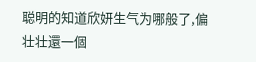聪明的知道欣妍生气为哪般了,偏壮壮還一個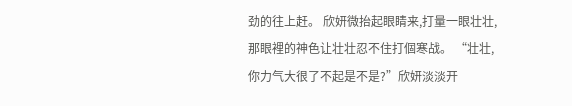劲的往上赶。 欣妍微抬起眼睛来,打量一眼壮壮,那眼裡的神色让壮壮忍不住打個寒战。 “壮壮,你力气大很了不起是不是?”欣妍淡淡开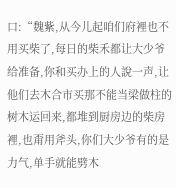口:“魏紫,从今儿起咱们府裡也不用买柴了,每日的柴禾都让大少爷给准备,你和买办上的人說一声,让他们去木合市买那不能当梁做柱的树木运回来,都堆到厨房边的柴房裡,也甭用斧头,你们大少爷有的是力气,单手就能劈木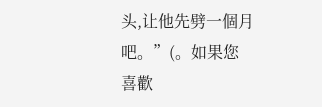头,让他先劈一個月吧。”(。如果您喜歡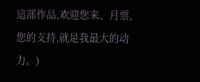這部作品,欢迎您来、月票,您的支持,就是我最大的动力。)